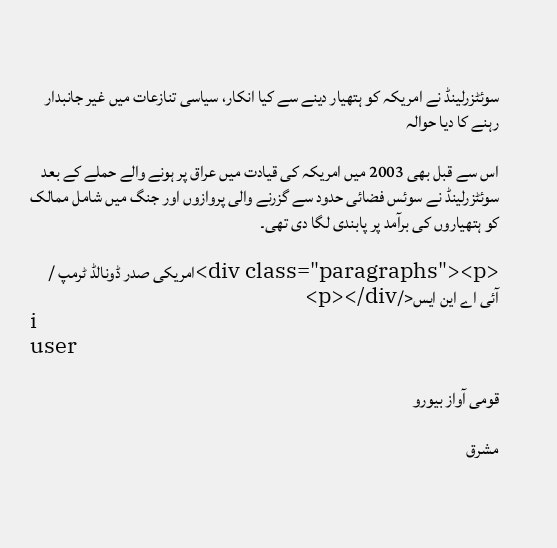سوئٹزرلینڈ نے امریکہ کو ہتھیار دینے سے کیا انکار، سیاسی تنازعات میں غیر جانبدار رہنے کا دیا حوالہ

اس سے قبل بھی 2003 میں امریکہ کی قیادت میں عراق پر ہونے والے حملے کے بعد سوئٹزرلینڈ نے سوئس فضائی حدود سے گزرنے والی پروازوں اور جنگ میں شامل ممالک کو ہتھیاروں کی برآمد پر پابندی لگا دی تھی۔

<div class="paragraphs"><p>امریکی صدر ڈونالڈ ٹرمپ / آئی اے این ایس</p></div>
i
user

قومی آواز بیورو

مشرق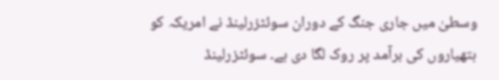وسطیٰ میں جاری جنگ کے دوران سوئٹزرلینڈ نے امریکہ کو ہتھیاروں کی برآمد پر روک لگا دی ہے۔ سوئٹزرلینڈ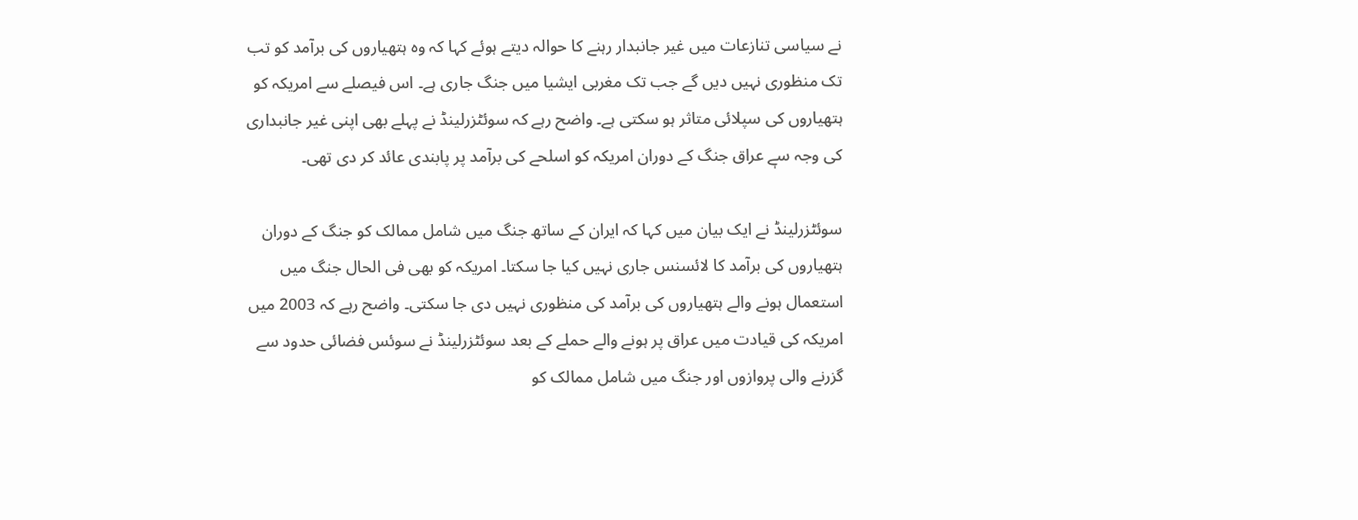نے سیاسی تنازعات میں غیر جانبدار رہنے کا حوالہ دیتے ہوئے کہا کہ وہ ہتھیاروں کی برآمد کو تب تک منظوری نہیں دیں گے جب تک مغربی ایشیا میں جنگ جاری ہے۔ اس فیصلے سے امریکہ کو ہتھیاروں کی سپلائی متاثر ہو سکتی ہے۔ واضح رہے کہ سوئٹزرلینڈ نے پہلے بھی اپنی غیر جانبداری کی وجہ سےٖ عراق جنگ کے دوران امریکہ کو اسلحے کی برآمد پر پابندی عائد کر دی تھی۔

سوئٹزرلینڈ نے ایک بیان میں کہا کہ ایران کے ساتھ جنگ میں شامل ممالک کو جنگ کے دوران ہتھیاروں کی برآمد کا لائسنس جاری نہیں کیا جا سکتا۔ امریکہ کو بھی فی الحال جنگ میں استعمال ہونے والے ہتھیاروں کی برآمد کی منظوری نہیں دی جا سکتی۔ واضح رہے کہ 2003 میں امریکہ کی قیادت میں عراق پر ہونے والے حملے کے بعد سوئٹزرلینڈ نے سوئس فضائی حدود سے گزرنے والی پروازوں اور جنگ میں شامل ممالک کو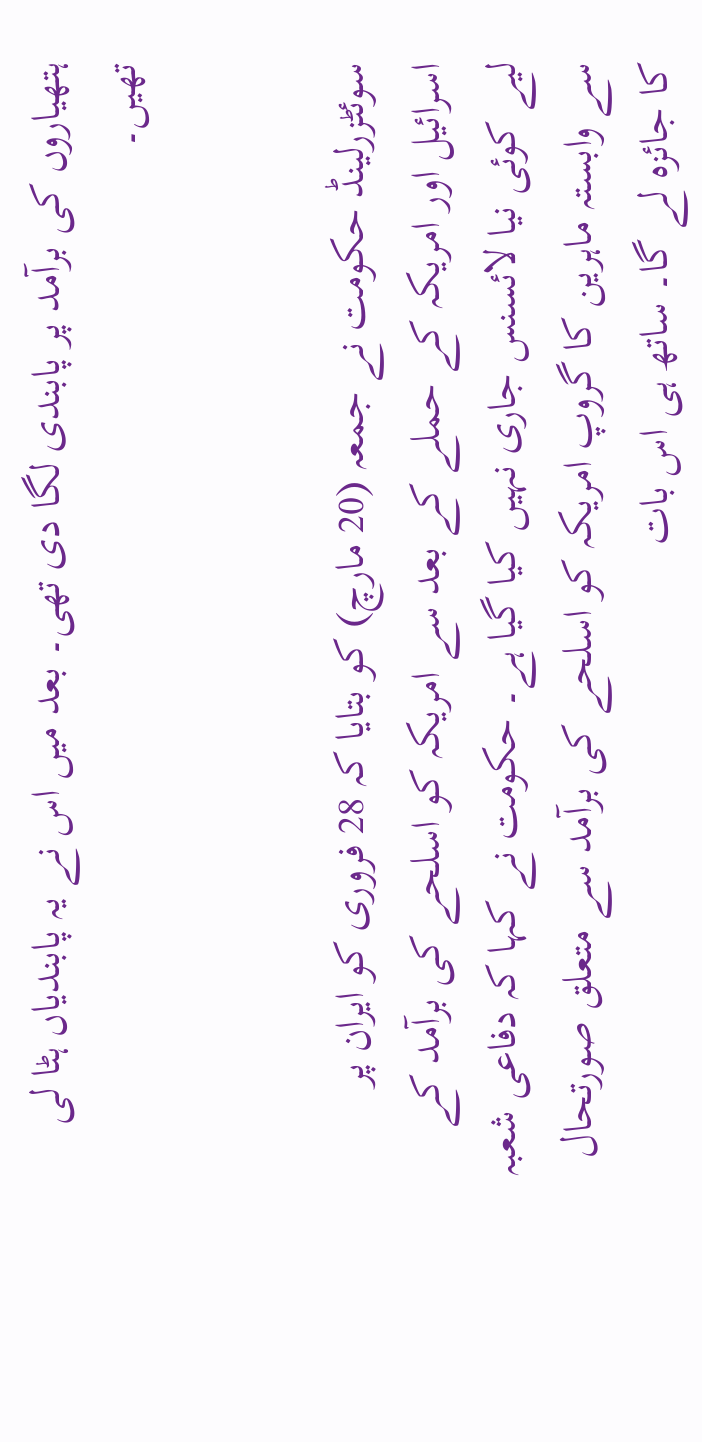ہتھیاروں کی برآمد پر پابندی لگا دی تھی۔ بعد میں اس نے یہ پابندیاں ہٹا لی تھیں۔


سوئٹزرلینڈ حکومت نے جمعہ (20 مارچ) کو بتایا کہ 28 فروری کو ایران پر اسرائیل اور امریکہ کے حملے کے بعد سے امریکہ کو اسلحے کی برآمد کے لیے کوئی نیا لائسنس جاری نہیں کیا گیا ہے۔ حکومت نے کہا کہ دفاعی شعبہ سے وابستہ ماہرین کا گروپ امریکہ کو اسلحے کی برآمد سے متعلق صورتحال کا جائزہ لے گا۔ ساتھ ہی اس بات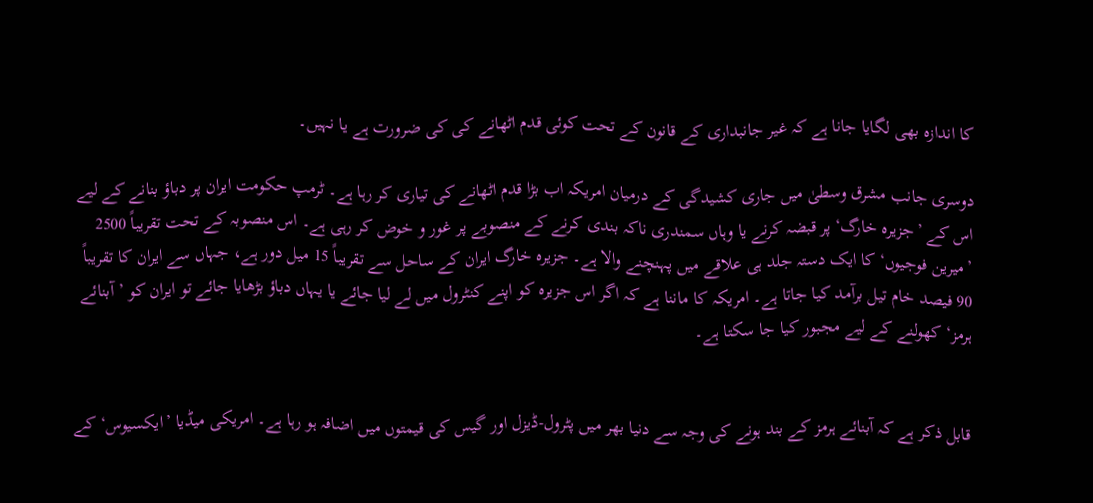کا اندازہ بھی لگایا جانا ہے کہ غیر جانبداری کے قانون کے تحت کوئی قدم اٹھانے کی کی ضرورت ہے یا نہیں۔

دوسری جانب مشرق وسطیٰ میں جاری کشیدگی کے درمیان امریکہ اب بڑا قدم اٹھانے کی تیاری کر رہا ہے۔ ٹرمپ حکومت ایران پر دباؤ بنانے کے لیے اس کے ’جزیرہ خارگ‘ پر قبضہ کرنے یا وہاں سمندری ناکہ بندی کرنے کے منصوبے پر غور و خوض کر رہی ہے۔ اس منصوبہ کے تحت تقریباً 2500 ’میرین فوجیوں‘ کا ایک دستہ جلد ہی علاقے میں پہنچنے والا ہے۔ جزیرہ خارگ ایران کے ساحل سے تقریباً 15 میل دور ہے، جہاں سے ایران کا تقریباً 90 فیصد خام تیل برآمد کیا جاتا ہے۔ امریکہ کا ماننا ہے کہ اگر اس جزیرہ کو اپنے کنٹرول میں لے لیا جائے یا یہاں دباؤ بڑھایا جائے تو ایران کو ’آبنائے ہرمز‘ کھولنے کے لیے مجبور کیا جا سکتا ہے۔


قابل ذکر ہے کہ آبنائے ہرمز کے بند ہونے کی وجہ سے دنیا بھر میں پٹرول-ڈیزل اور گیس کی قیمتوں میں اضافہ ہو رہا ہے۔ امریکی میڈیا ’ایکسیوس‘ کے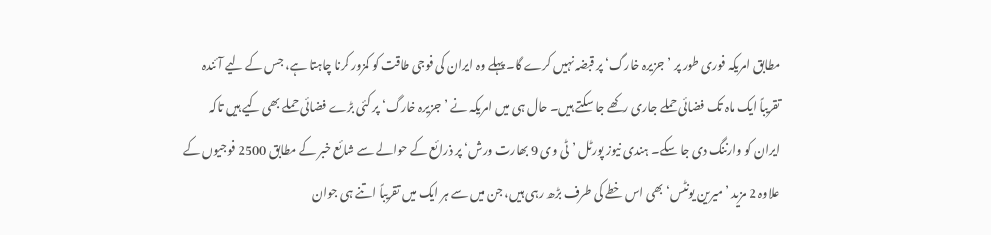مطابق امریکہ فوری طور پر ’جزیرہ خارگ‘ پر قبضہ نہیں کرے گا۔ پہلے وہ ایران کی فوجی طاقت کو کمزور کرنا چاہتا ہے، جس کے لیے آئندہ تقریباً ایک ماہ تک فضائی حملے جاری رکھے جا سکتے ہیں۔ حال ہی میں امریکہ نے ’جزیرہ خارگ‘ پر کئی بڑے فضائی حملے بھی کیے ہیں تاکہ ایران کو وارننگ دی جا سکے۔ ہندی نیوز پورٹل ’ٹی وی 9 بھارت ورش‘ پر ذرائع کے حوالے سے شائع خبر کے مطابق 2500 فوجیوں کے علاوہ 2 مزید ’میرین یونٹس‘ بھی اس خطے کی طرف بڑھ رہی ہیں، جن میں سے ہر ایک میں تقریباً اتنے ہی جوان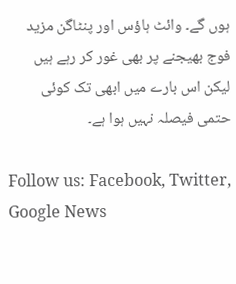ہوں گے۔ وائٹ ہاؤس اور پنٹاگن مزید فوج بھیجنے پر بھی غور کر رہے ہیں لیکن اس بارے میں ابھی تک کوئی حتمی فیصلہ نہیں ہوا ہے۔

Follow us: Facebook, Twitter, Google News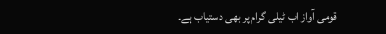قومی آواز اب ٹیلی گرام پر بھی دستیاب ہے۔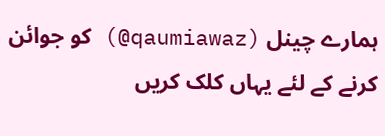ہمارے چینل (qaumiawaz@) کو جوائن کرنے کے لئے یہاں کلک کریں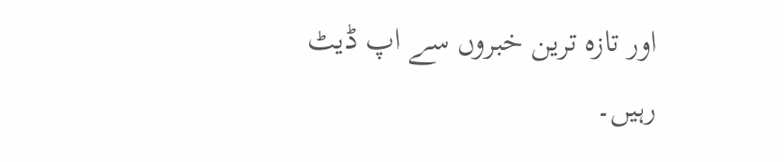اور تازہ ترین خبروں سے اپ ڈیٹ رہیں۔